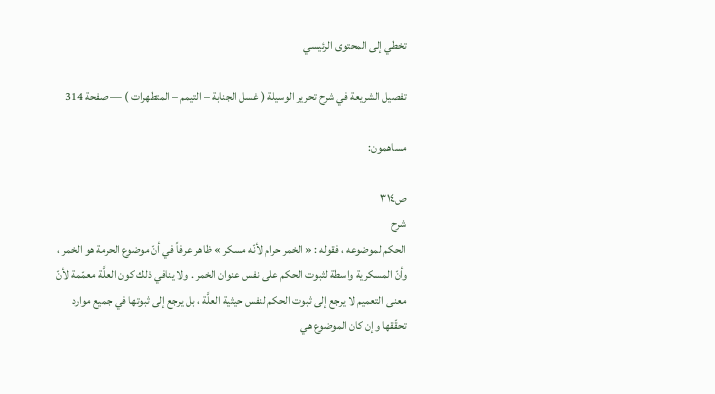تخطي إلى المحتوى الرئيسي

تفصيل الشريعة في شرح تحرير الوسيلة ( غسل الجنابة – التيمم – المتطهرات ) — صفحة 314

مساهمون:

ص٣١٤
شرح
الحكم لموضوعه ، فقوله : « الخمر حرام لأنّه مسكر » ظاهر عرفاً في أنّ موضوع الحرمة هو الخمر ، وأنّ المسكرية واسطة لثبوت الحكم على نفس عنوان الخمر . ولا ينافي ذلك كون العلَّة معمّمة لأنّ معنى التعميم لا يرجع إلى ثبوت الحكم لنفس حيثية العلَّة ، بل يرجع إلى ثبوتها في جميع موارد تحقّقها وإن كان الموضوع هي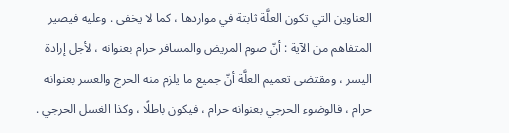العناوين التي تكون العلَّة ثابتة في مواردها ، كما لا يخفى . وعليه فيصير المتفاهم من الآية : أنّ صوم المريض والمسافر حرام بعنوانه ، لأجل إرادة اليسر ، ومقتضى تعميم العلَّة أنّ جميع ما يلزم منه الحرج والعسر بعنوانه حرام ، فالوضوء الحرجي بعنوانه حرام ، فيكون باطلًا ، وكذا الغسل الحرجي .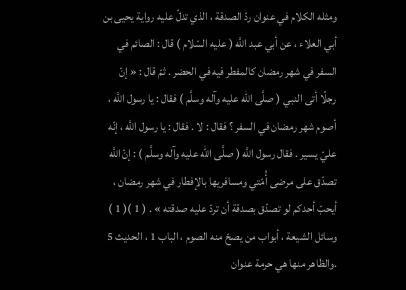ومثله الكلام في عنوان ردّ الصدقة ، الذي تدلّ عليه رواية يحيى بن أبي العلاء ، عن أبي عبد اللَّه ( عليه السّلام ) قال : الصائم في السفر في شهر رمضان كالمفطر فيه في الحضر . ثمّ قال : « إنّ رجلًا أتى النبي ( صلَّى الله عليه وآله وسلَّم ) فقال : يا رسول اللَّه ، أصوم شهر رمضان في السفر ؟ فقال : لا . فقال : يا رسول اللَّه ، إنّه عليّ يسير . فقال رسول اللَّه ( صلَّى الله عليه وآله وسلَّم ) : إنّ اللَّه تصدّق على مرضى أُمّتي ومسافريها بالإفطار في شهر رمضان ، أيحبّ أحدكم لو تصدّق بصدقة أن تردّ عليه صدقته » . ( 1 )( 1 ) وسائل الشيعة ، أبواب من يصحّ منه الصوم ، الباب 1 ، الحديث 5 .والظاهر منها هي حرمة عنوان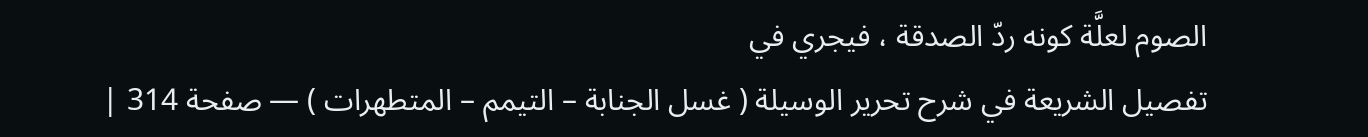الصوم لعلَّة كونه ردّ الصدقة ، فيجري في
تفصيل الشريعة في شرح تحرير الوسيلة ( غسل الجنابة – التيمم – المتطهرات ) — صفحة 314 |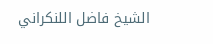الشيخ فاضل اللنكراني